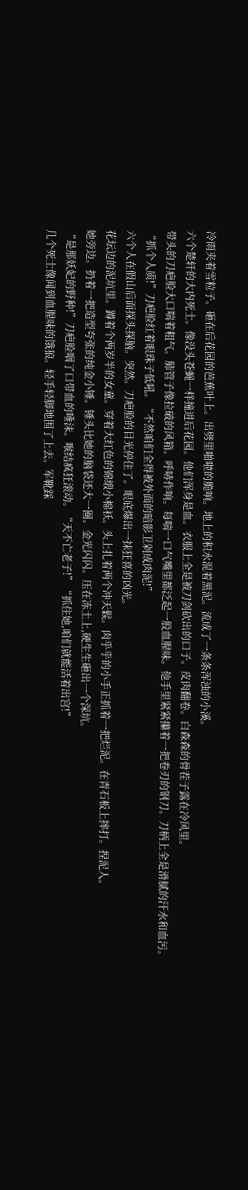冷雨夹着雪粒子。砸在后花园的芭蕉叶上。出劈里啪啦的脆响。地上的积水混着黑泥。流成了一条条浑浊的小溪。
六个楚轩的大内死士。像没头苍蝇一样撞进后花园。他们浑身是血。衣服上全是被刀剑砍出的口子。皮肉翻卷。白森森的骨茬子露在冷风里。
带头的刀疤脸大口喘着粗气。肺管子像拉破的风箱。呼哧作响。每喘一口气嘴里都泛起一股血腥味。他手里紧紧攥着一把卷刃的钢刀。刀柄上全是滑腻的汗水和血污。
“抓个人质!”刀疤脸红着眼珠子低吼。“不然咱们全得被外面的暗影卫剁成肉泥!”
六个人在假山后面探头探脑。突然。刀疤脸的目光停住了。眼底爆出一抹狂喜的凶光。
花坛边的泥坑里。蹲着个两岁半的女童。穿着大红色的锦缎小棉袄。头上扎着两个冲天鬏。肉乎乎的小手正抓着一把烂泥。在青石板上摔打。捏泥人。
她旁边。扔着一把造型夸张的纯金小锤。锤头比她的脑袋还大一圈。金光闪闪。压在冻土上,硬生生砸出一个深坑。
“是那妖妃的野种!”刀疤脸咽了口带血的唾沫。喉结疯狂滚动。“天不亡老子!”“抓住她,咱们就能活着出宫!”
几个死士像闻到血腥味的饿狼。轻手轻脚地围了上去。军靴踩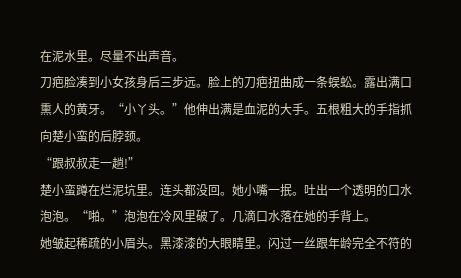在泥水里。尽量不出声音。
刀疤脸凑到小女孩身后三步远。脸上的刀疤扭曲成一条蜈蚣。露出满口熏人的黄牙。“小丫头。”他伸出满是血泥的大手。五根粗大的手指抓向楚小蛮的后脖颈。
“跟叔叔走一趟!”
楚小蛮蹲在烂泥坑里。连头都没回。她小嘴一抿。吐出一个透明的口水泡泡。“啪。”泡泡在冷风里破了。几滴口水落在她的手背上。
她皱起稀疏的小眉头。黑漆漆的大眼睛里。闪过一丝跟年龄完全不符的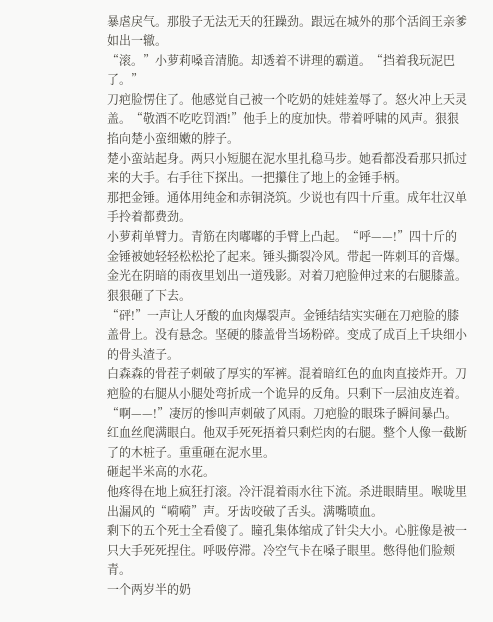暴虐戾气。那股子无法无天的狂躁劲。跟远在城外的那个活阎王亲爹如出一辙。
“滚。”小萝莉嗓音清脆。却透着不讲理的霸道。“挡着我玩泥巴了。”
刀疤脸愣住了。他感觉自己被一个吃奶的娃娃羞辱了。怒火冲上天灵盖。“敬酒不吃吃罚酒!”他手上的度加快。带着呼啸的风声。狠狠掐向楚小蛮细嫩的脖子。
楚小蛮站起身。两只小短腿在泥水里扎稳马步。她看都没看那只抓过来的大手。右手往下探出。一把攥住了地上的金锤手柄。
那把金锤。通体用纯金和赤铜浇筑。少说也有四十斤重。成年壮汉单手拎着都费劲。
小萝莉单臂力。青筋在肉嘟嘟的手臂上凸起。“呼——!”四十斤的金锤被她轻轻松松抡了起来。锤头撕裂冷风。带起一阵刺耳的音爆。
金光在阴暗的雨夜里划出一道残影。对着刀疤脸伸过来的右腿膝盖。狠狠砸了下去。
“砰!”一声让人牙酸的血肉爆裂声。金锤结结实实砸在刀疤脸的膝盖骨上。没有悬念。坚硬的膝盖骨当场粉碎。变成了成百上千块细小的骨头渣子。
白森森的骨茬子刺破了厚实的军裤。混着暗红色的血肉直接炸开。刀疤脸的右腿从小腿处弯折成一个诡异的反角。只剩下一层油皮连着。
“啊——!”凄厉的惨叫声刺破了风雨。刀疤脸的眼珠子瞬间暴凸。红血丝爬满眼白。他双手死死捂着只剩烂肉的右腿。整个人像一截断了的木桩子。重重砸在泥水里。
砸起半米高的水花。
他疼得在地上疯狂打滚。冷汗混着雨水往下流。杀进眼睛里。喉咙里出漏风的“嗬嗬”声。牙齿咬破了舌头。满嘴喷血。
剩下的五个死士全看傻了。瞳孔集体缩成了针尖大小。心脏像是被一只大手死死捏住。呼吸停滞。冷空气卡在嗓子眼里。憋得他们脸颊青。
一个两岁半的奶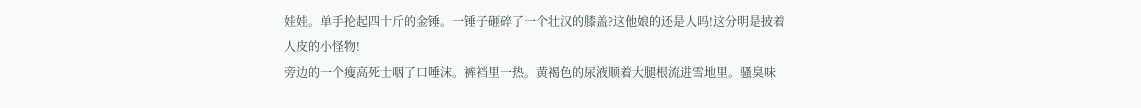娃娃。单手抡起四十斤的金锤。一锤子砸碎了一个壮汉的膝盖?这他娘的还是人吗!这分明是披着人皮的小怪物!
旁边的一个瘦高死士咽了口唾沫。裤裆里一热。黄褐色的尿液顺着大腿根流进雪地里。骚臭味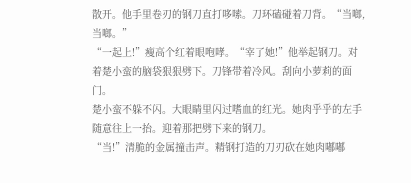散开。他手里卷刃的钢刀直打哆嗦。刀环磕碰着刀背。“当啷,当啷。”
“一起上!”瘦高个红着眼咆哮。“宰了她!”他举起钢刀。对着楚小蛮的脑袋狠狠劈下。刀锋带着冷风。刮向小萝莉的面门。
楚小蛮不躲不闪。大眼睛里闪过嗜血的红光。她肉乎乎的左手随意往上一抬。迎着那把劈下来的钢刀。
“当!”清脆的金属撞击声。精钢打造的刀刃砍在她肉嘟嘟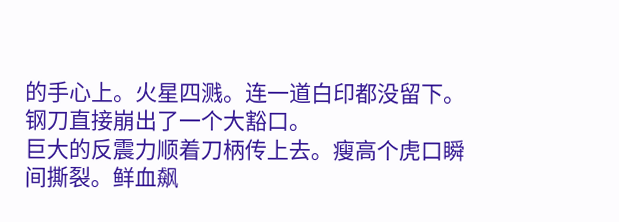的手心上。火星四溅。连一道白印都没留下。钢刀直接崩出了一个大豁口。
巨大的反震力顺着刀柄传上去。瘦高个虎口瞬间撕裂。鲜血飙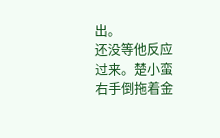出。
还没等他反应过来。楚小蛮右手倒拖着金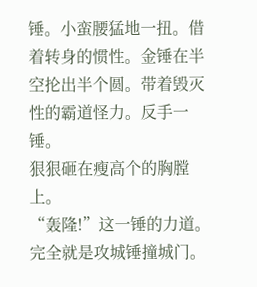锤。小蛮腰猛地一扭。借着转身的惯性。金锤在半空抡出半个圆。带着毁灭性的霸道怪力。反手一锤。
狠狠砸在瘦高个的胸膛上。
“轰隆!”这一锤的力道。完全就是攻城锤撞城门。